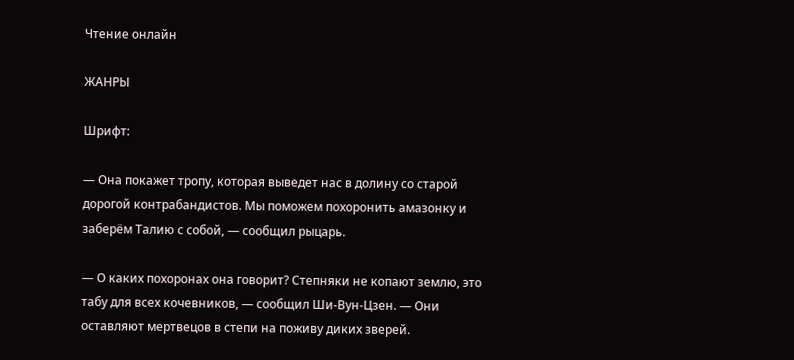Чтение онлайн

ЖАНРЫ

Шрифт:

— Она покажет тропу, которая выведет нас в долину со старой дорогой контрабандистов. Мы поможем похоронить амазонку и заберём Талию с собой, — сообщил рыцарь.

— О каких похоронах она говорит? Степняки не копают землю, это табу для всех кочевников, — сообщил Ши-Вун-Цзен. — Они оставляют мертвецов в степи на поживу диких зверей.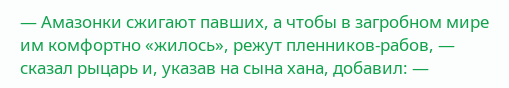— Амазонки сжигают павших, а чтобы в загробном мире им комфортно «жилось», режут пленников-рабов, — сказал рыцарь и, указав на сына хана, добавил: —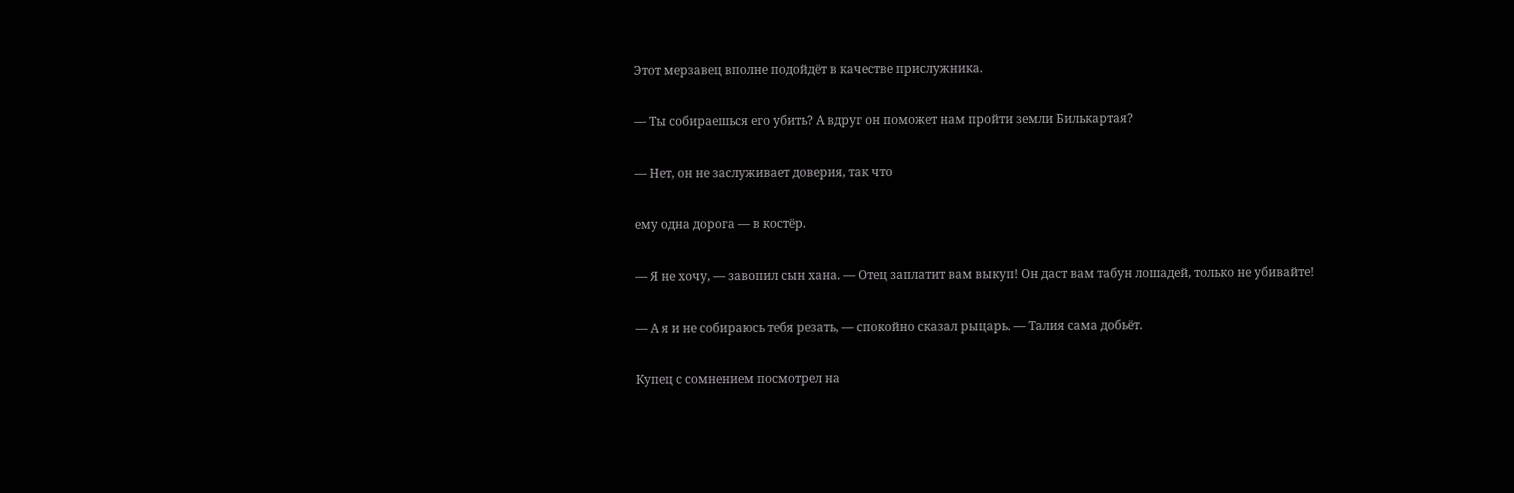Этот мерзавец вполне подойдёт в качестве прислужника.

— Ты собираешься его убить? А вдруг он поможет нам пройти земли Билькартая?

— Нет, он не заслуживает доверия, так что

ему одна дорога — в костёр.

— Я не хочу, — завопил сын хана. — Отец заплатит вам выкуп! Он даст вам табун лошадей, только не убивайте!

— А я и не собираюсь тебя резать, — спокойно сказал рыцарь. — Талия сама добьёт.

Купец с сомнением посмотрел на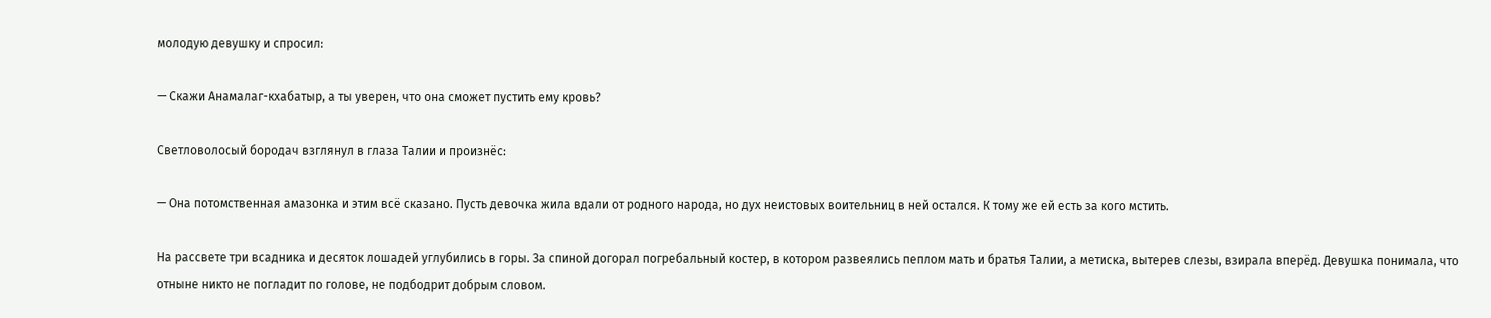молодую девушку и спросил:

— Скажи Анамалаг-кхабатыр, а ты уверен, что она сможет пустить ему кровь?

Светловолосый бородач взглянул в глаза Талии и произнёс:

— Она потомственная амазонка и этим всё сказано. Пусть девочка жила вдали от родного народа, но дух неистовых воительниц в ней остался. К тому же ей есть за кого мстить.

На рассвете три всадника и десяток лошадей углубились в горы. За спиной догорал погребальный костер, в котором развеялись пеплом мать и братья Талии, а метиска, вытерев слезы, взирала вперёд. Девушка понимала, что отныне никто не погладит по голове, не подбодрит добрым словом.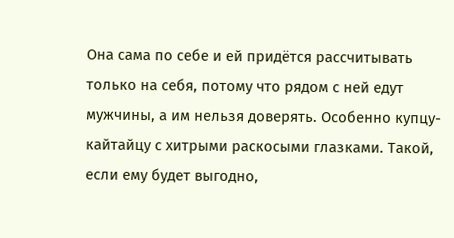Она сама по себе и ей придётся рассчитывать только на себя, потому что рядом с ней едут мужчины, а им нельзя доверять. Особенно купцу-кайтайцу с хитрыми раскосыми глазками. Такой, если ему будет выгодно,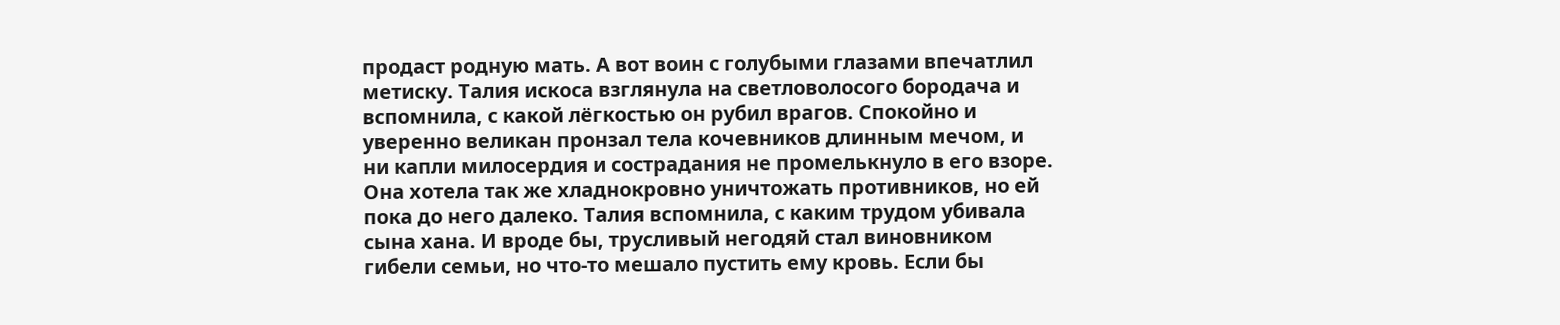продаст родную мать. А вот воин с голубыми глазами впечатлил метиску. Талия искоса взглянула на светловолосого бородача и вспомнила, с какой лёгкостью он рубил врагов. Спокойно и уверенно великан пронзал тела кочевников длинным мечом, и ни капли милосердия и сострадания не промелькнуло в его взоре. Она хотела так же хладнокровно уничтожать противников, но ей пока до него далеко. Талия вспомнила, с каким трудом убивала сына хана. И вроде бы, трусливый негодяй стал виновником гибели семьи, но что-то мешало пустить ему кровь. Если бы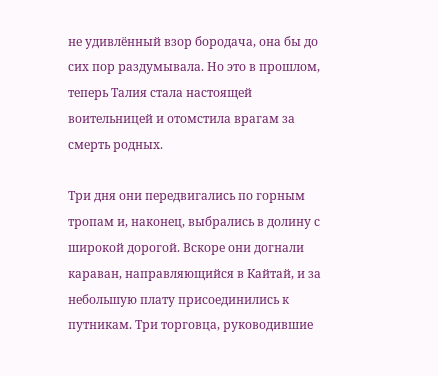не удивлённый взор бородача, она бы до сих пор раздумывала. Но это в прошлом, теперь Талия стала настоящей воительницей и отомстила врагам за смерть родных.

Три дня они передвигались по горным тропам и, наконец, выбрались в долину с широкой дорогой. Вскоре они догнали караван, направляющийся в Кайтай, и за небольшую плату присоединились к путникам. Три торговца, руководившие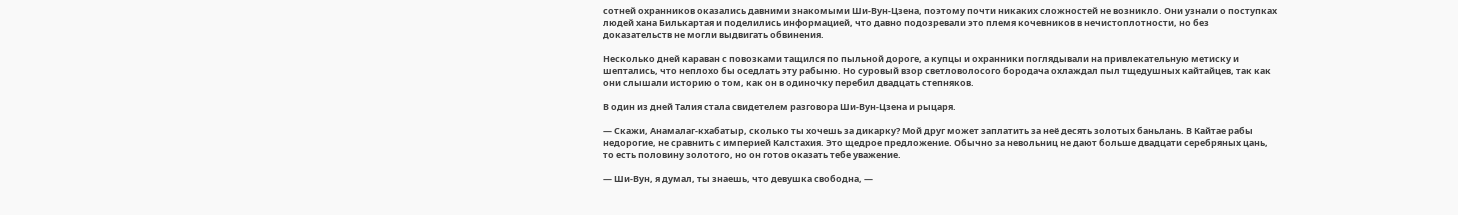сотней охранников оказались давними знакомыми Ши-Вун-Цзена, поэтому почти никаких сложностей не возникло. Они узнали о поступках людей хана Билькартая и поделились информацией, что давно подозревали это племя кочевников в нечистоплотности, но без доказательств не могли выдвигать обвинения.

Несколько дней караван с повозками тащился по пыльной дороге, а купцы и охранники поглядывали на привлекательную метиску и шептались, что неплохо бы оседлать эту рабыню. Но суровый взор светловолосого бородача охлаждал пыл тщедушных кайтайцев, так как они слышали историю о том, как он в одиночку перебил двадцать степняков.

В один из дней Талия стала свидетелем разговора Ши-Вун-Цзена и рыцаря.

— Скажи, Анамалаг-кхабатыр, сколько ты хочешь за дикарку? Мой друг может заплатить за неё десять золотых баньлань. В Кайтае рабы недорогие, не сравнить с империей Калстахия. Это щедрое предложение. Обычно за невольниц не дают больше двадцати серебряных цань, то есть половину золотого, но он готов оказать тебе уважение.

— Ши-Вун, я думал, ты знаешь, что девушка свободна, —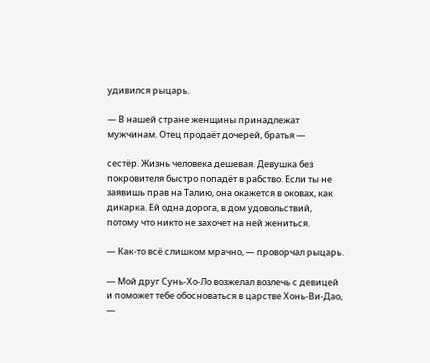удивился рыцарь.

— В нашей стране женщины принадлежат мужчинам. Отец продаёт дочерей, братья —

сестёр. Жизнь человека дешевая. Девушка без покровителя быстро попадёт в рабство. Если ты не заявишь прав на Талию, она окажется в оковах, как дикарка. Ей одна дорога, в дом удовольствий, потому что никто не захочет на ней жениться.

— Как-то всё слишком мрачно, — проворчал рыцарь.

— Мой друг Сунь-Хо-Ло возжелал возлечь с девицей и поможет тебе обосноваться в царстве Хонь-Ви-Дао, —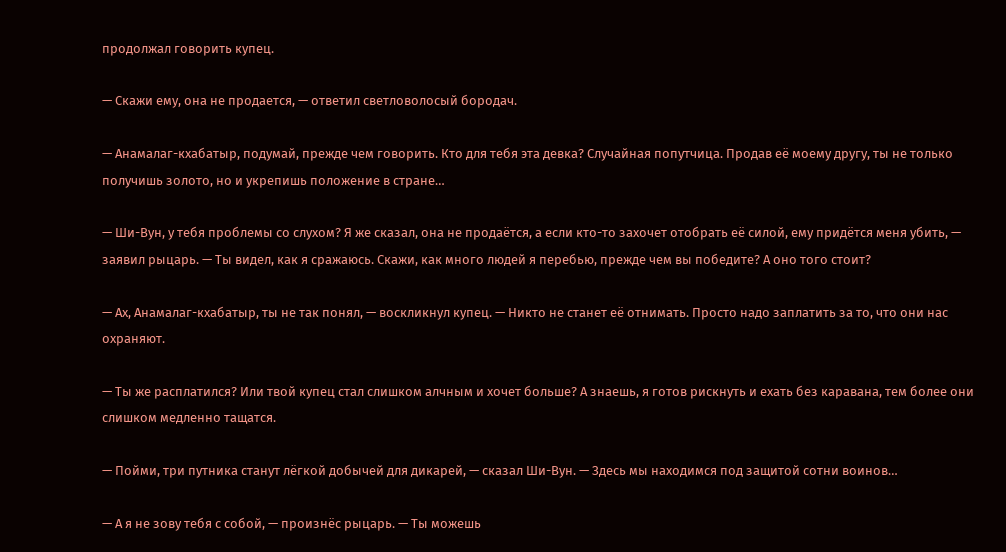продолжал говорить купец.

— Скажи ему, она не продается, — ответил светловолосый бородач.

— Анамалаг-кхабатыр, подумай, прежде чем говорить. Кто для тебя эта девка? Случайная попутчица. Продав её моему другу, ты не только получишь золото, но и укрепишь положение в стране…

— Ши-Вун, у тебя проблемы со слухом? Я же сказал, она не продаётся, а если кто-то захочет отобрать её силой, ему придётся меня убить, — заявил рыцарь. — Ты видел, как я сражаюсь. Скажи, как много людей я перебью, прежде чем вы победите? А оно того стоит?

— Ах, Анамалаг-кхабатыр, ты не так понял, — воскликнул купец. — Никто не станет её отнимать. Просто надо заплатить за то, что они нас охраняют.

— Ты же расплатился? Или твой купец стал слишком алчным и хочет больше? А знаешь, я готов рискнуть и ехать без каравана, тем более они слишком медленно тащатся.

— Пойми, три путника станут лёгкой добычей для дикарей, — сказал Ши-Вун. — Здесь мы находимся под защитой сотни воинов…

— А я не зову тебя с собой, — произнёс рыцарь. — Ты можешь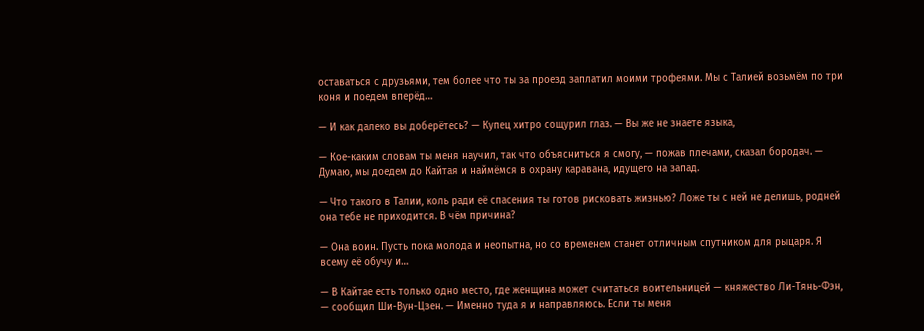оставаться с друзьями, тем более что ты за проезд заплатил моими трофеями. Мы с Талией возьмём по три коня и поедем вперёд…

— И как далеко вы доберётесь? — Купец хитро сощурил глаз. — Вы же не знаете языка,

— Кое-каким словам ты меня научил, так что объясниться я смогу, — пожав плечами, сказал бородач. — Думаю, мы доедем до Кайтая и наймёмся в охрану каравана, идущего на запад.

— Что такого в Талии, коль ради её спасения ты готов рисковать жизнью? Ложе ты с ней не делишь, родней она тебе не приходится. В чём причина?

— Она воин. Пусть пока молода и неопытна, но со временем станет отличным спутником для рыцаря. Я всему её обучу и…

— В Кайтае есть только одно место, где женщина может считаться воительницей — княжество Ли-Тянь-Фэн, — сообщил Ши-Вун-Цзен. — Именно туда я и направляюсь. Если ты меня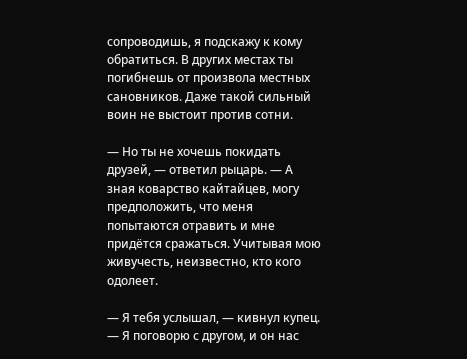сопроводишь, я подскажу к кому обратиться. В других местах ты погибнешь от произвола местных сановников. Даже такой сильный воин не выстоит против сотни.

— Но ты не хочешь покидать друзей, — ответил рыцарь. — А зная коварство кайтайцев, могу предположить, что меня попытаются отравить и мне придётся сражаться. Учитывая мою живучесть, неизвестно, кто кого одолеет.

— Я тебя услышал, — кивнул купец. — Я поговорю с другом, и он нас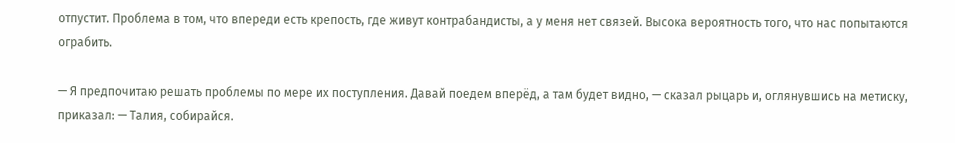отпустит. Проблема в том, что впереди есть крепость, где живут контрабандисты, а у меня нет связей. Высока вероятность того, что нас попытаются ограбить.

— Я предпочитаю решать проблемы по мере их поступления. Давай поедем вперёд, а там будет видно, — сказал рыцарь и, оглянувшись на метиску, приказал: — Талия, собирайся.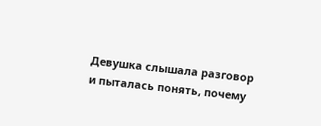Девушка слышала разговор и пыталась понять, почему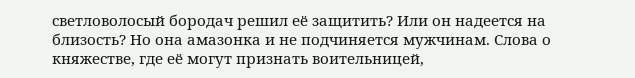светловолосый бородач решил её защитить? Или он надеется на близость? Но она амазонка и не подчиняется мужчинам. Слова о княжестве, где её могут признать воительницей,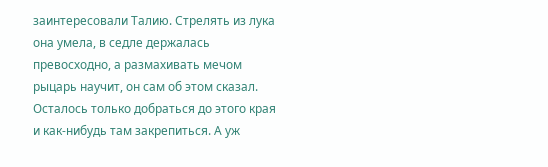заинтересовали Талию. Стрелять из лука она умела, в седле держалась превосходно, а размахивать мечом рыцарь научит, он сам об этом сказал. Осталось только добраться до этого края и как-нибудь там закрепиться. А уж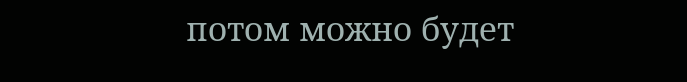потом можно будет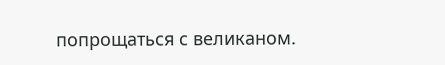попрощаться с великаном.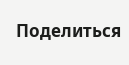Поделиться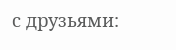с друзьями: